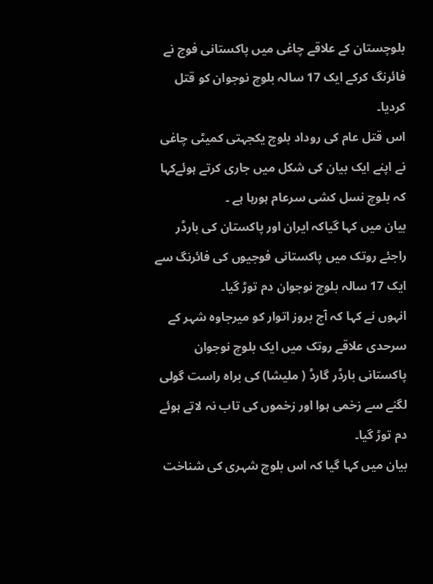بلوچستان کے علاقے چاغی میں پاکستانی فوج نے فائرنگ کرکے ایک 17 سالہ بلوچ نوجوان کو قتل کردیا۔
اس قتل عام کی روداد بلوچ یکجہتی کمیٹی چاغی نے اپنے ایک بیان کی شکل میں جاری کرتے ہوئےکہا کہ بلوچ نسل کشی سرعام ہورہا ہے ۔
بیان میں کہا گیاکہ ایران اور پاکستان کی بارڈر راجئے روتک میں پاکستانی فوجیوں کی فائرنگ سے ایک 17 سالہ بلوچ نوجوان دم توڑ گیا۔
انہوں نے کہا کہ آج بروز اتوار کو میرجاوہ شہر کے سرحدی علاقے روتک میں ایک بلوچ نوجوان پاکستانی بارڈر گارڈ ( ملیشا) کی براہ راست گولی لگنے سے زخمی ہوا اور زخموں کی تاب نہ لاتے ہوئے دم توڑ گیا۔
بیان میں کہا گیا کہ اس بلوچ شہری کی شناخت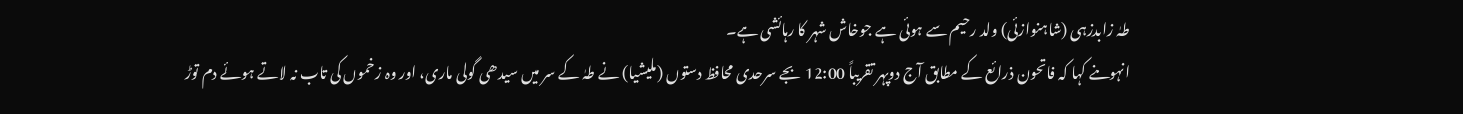طہٰ زابدزہی (شاہنوازئی) ولد رحیم سے ہوئی ہے جوخاش شہر کا رہائشی ہے۔
انہوںنے کہا کہ فاتحون ذرائع کے مطابق آج دوپہر تقریباً 12:00 بجے سرحدی محافظ دستوں (ملیشیا) نے طہٰ کے سر میں سیدھی گولی ماری، اور وہ زخموں کی تاب نہ لاتے ہوئے دم توڑ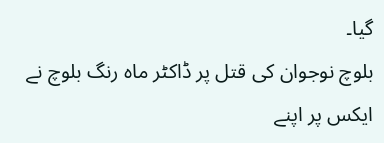گیا۔
بلوچ نوجوان کی قتل پر ڈاکٹر ماہ رنگ بلوچ نے ایکس پر اپنے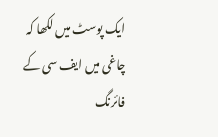ایک پوسٹ میں لکھا کہ چاغی میں ایف سی کے فائرنگ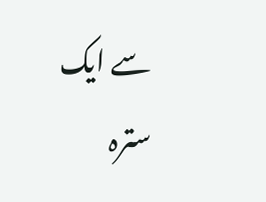سے ایک سترہ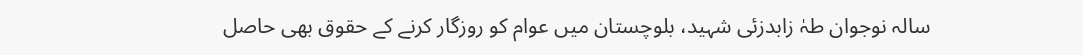سالہ نوجوان طہٰ زابدزئی شہید، بلوچستان میں عوام کو روزگار کرنے کے حقوق بھی حاصل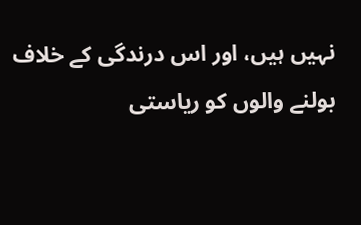نہیں ہیں، اور اس درندگی کے خلاف بولنے والوں کو ریاستی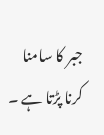جبر کا سامنا کرنا پڑتا ہے ۔